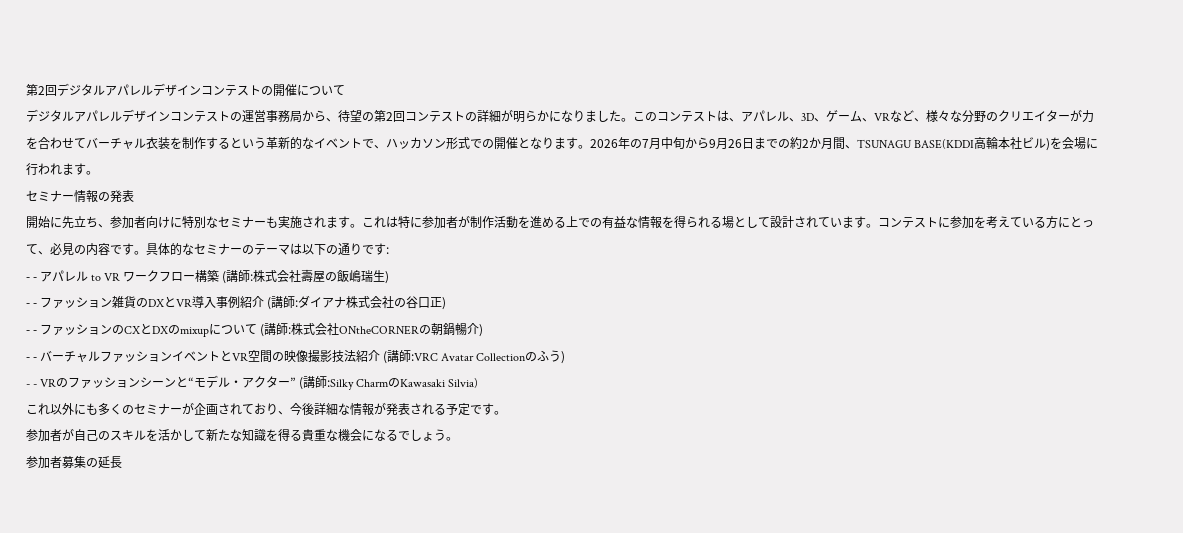第2回デジタルアパレルデザインコンテストの開催について
デジタルアパレルデザインコンテストの運営事務局から、待望の第2回コンテストの詳細が明らかになりました。このコンテストは、アパレル、3D、ゲーム、VRなど、様々な分野のクリエイターが力を合わせてバーチャル衣装を制作するという革新的なイベントで、ハッカソン形式での開催となります。2026年の7月中旬から9月26日までの約2か月間、TSUNAGU BASE(KDDI高輪本社ビル)を会場に行われます。
セミナー情報の発表
開始に先立ち、参加者向けに特別なセミナーも実施されます。これは特に参加者が制作活動を進める上での有益な情報を得られる場として設計されています。コンテストに参加を考えている方にとって、必見の内容です。具体的なセミナーのテーマは以下の通りです:
- - アパレル to VR ワークフロー構築 (講師:株式会社壽屋の飯嶋瑞生)
- - ファッション雑貨のDXとVR導入事例紹介 (講師:ダイアナ株式会社の谷口正)
- - ファッションのCXとDXのmixupについて (講師:株式会社ONtheCORNERの朝鍋暢介)
- - バーチャルファッションイベントとVR空間の映像撮影技法紹介 (講師:VRC Avatar Collectionのふう)
- - VRのファッションシーンと“モデル・アクター” (講師:Silky CharmのKawasaki Silvia)
これ以外にも多くのセミナーが企画されており、今後詳細な情報が発表される予定です。
参加者が自己のスキルを活かして新たな知識を得る貴重な機会になるでしょう。
参加者募集の延長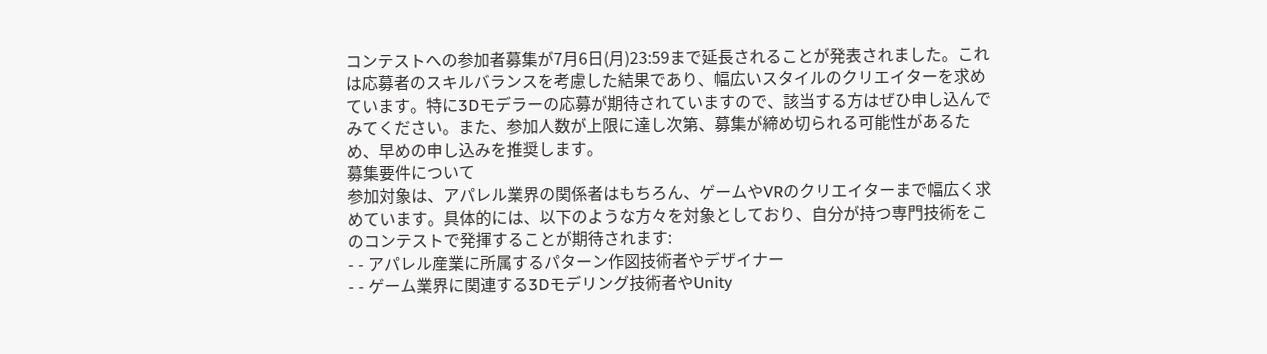コンテストへの参加者募集が7月6日(月)23:59まで延長されることが発表されました。これは応募者のスキルバランスを考慮した結果であり、幅広いスタイルのクリエイターを求めています。特に3Dモデラーの応募が期待されていますので、該当する方はぜひ申し込んでみてください。また、参加人数が上限に達し次第、募集が締め切られる可能性があるため、早めの申し込みを推奨します。
募集要件について
参加対象は、アパレル業界の関係者はもちろん、ゲームやVRのクリエイターまで幅広く求めています。具体的には、以下のような方々を対象としており、自分が持つ専門技術をこのコンテストで発揮することが期待されます:
- - アパレル産業に所属するパターン作図技術者やデザイナー
- - ゲーム業界に関連する3Dモデリング技術者やUnity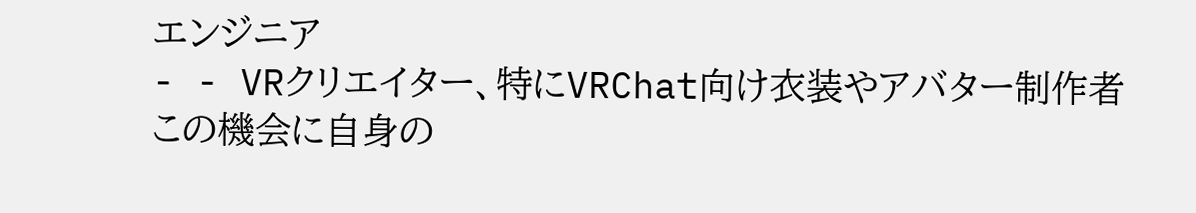エンジニア
- - VRクリエイター、特にVRChat向け衣装やアバター制作者
この機会に自身の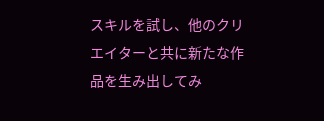スキルを試し、他のクリエイターと共に新たな作品を生み出してみ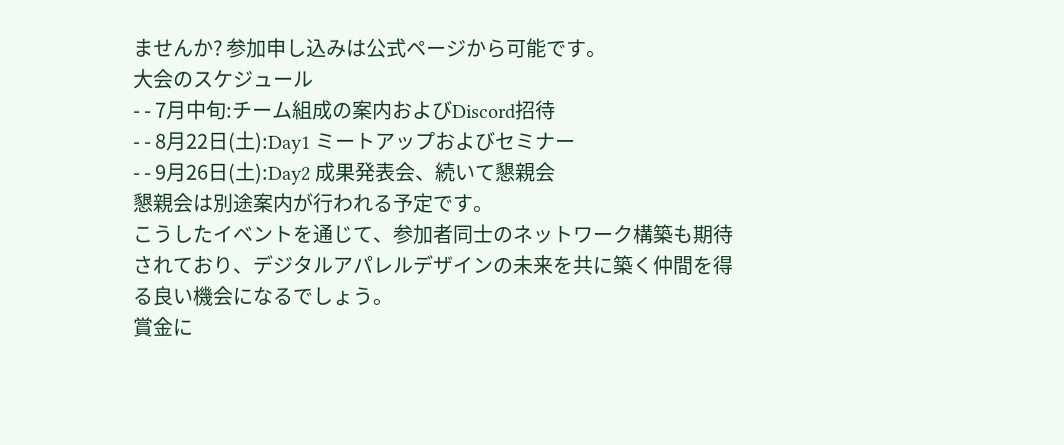ませんか? 参加申し込みは公式ページから可能です。
大会のスケジュール
- - 7月中旬:チーム組成の案内およびDiscord招待
- - 8月22日(土):Day1 ミートアップおよびセミナー
- - 9月26日(土):Day2 成果発表会、続いて懇親会
懇親会は別途案内が行われる予定です。
こうしたイベントを通じて、参加者同士のネットワーク構築も期待されており、デジタルアパレルデザインの未来を共に築く仲間を得る良い機会になるでしょう。
賞金に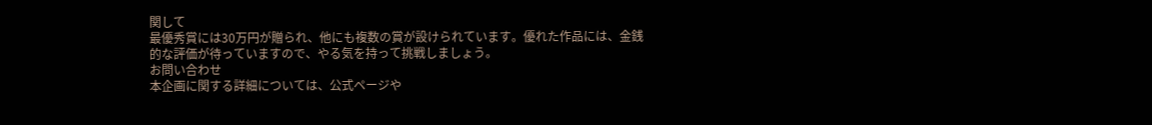関して
最優秀賞には30万円が贈られ、他にも複数の賞が設けられています。優れた作品には、金銭的な評価が待っていますので、やる気を持って挑戦しましょう。
お問い合わせ
本企画に関する詳細については、公式ページや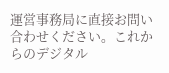運営事務局に直接お問い合わせください。これからのデジタル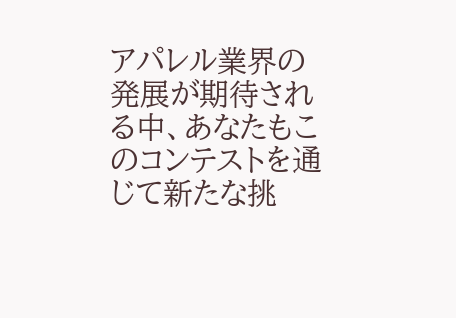アパレル業界の発展が期待される中、あなたもこのコンテストを通じて新たな挑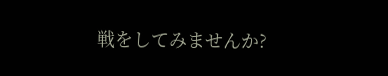戦をしてみませんか?